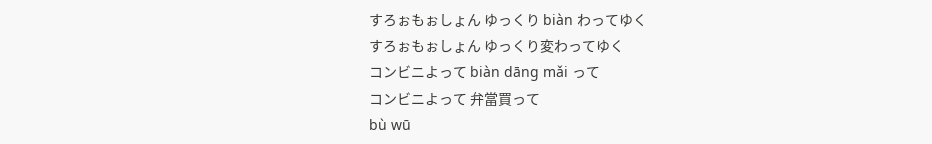すろぉもぉしょん ゆっくり biàn わってゆく
すろぉもぉしょん ゆっくり変わってゆく
コンビニよって biàn dāng mǎi って
コンビニよって 弁當買って
bù wū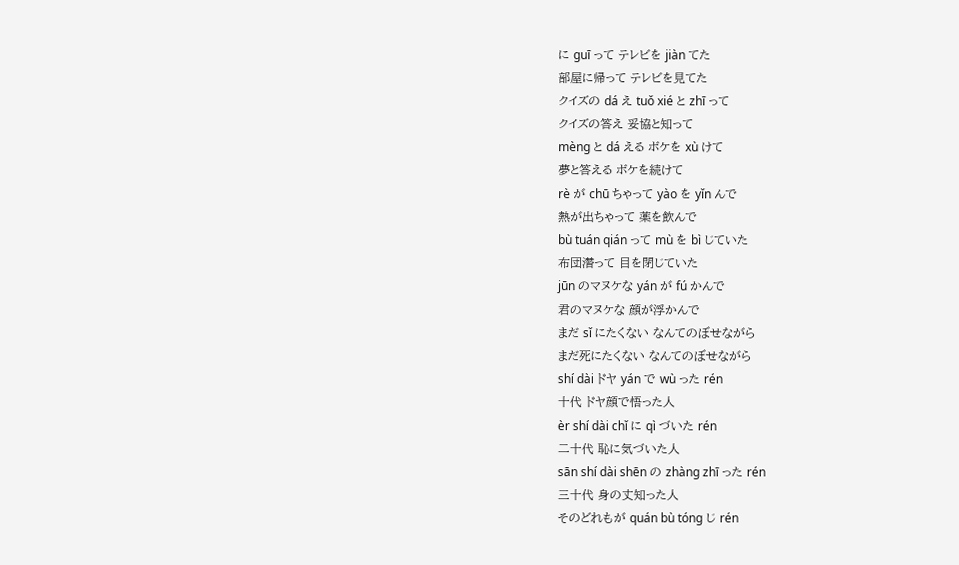に guī って テレビを jiàn てた
部屋に帰って テレビを見てた
クイズの dá え tuǒ xié と zhī って
クイズの答え 妥協と知って
mèng と dá える ボケを xù けて
夢と答える ボケを続けて
rè が chū ちゃって yào を yǐn んで
熱が出ちゃって 薬を飲んで
bù tuán qián って mù を bì じていた
布団潛って 目を閉じていた
jūn のマヌケな yán が fú かんで
君のマヌケな 顔が浮かんで
まだ sǐ にたくない なんてのぼせながら
まだ死にたくない なんてのぼせながら
shí dài ドヤ yán で wù った rén
十代 ドヤ顔で悟った人
èr shí dài chǐ に qì づいた rén
二十代 恥に気づいた人
sān shí dài shēn の zhàng zhī った rén
三十代 身の丈知った人
そのどれもが quán bù tóng じ rén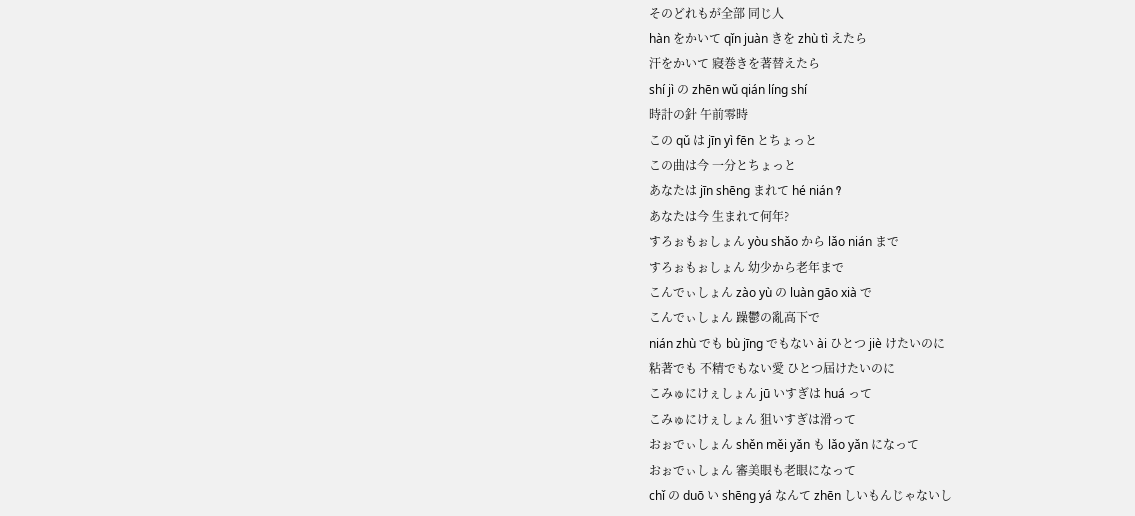そのどれもが全部 同じ人
hàn をかいて qǐn juàn きを zhù tì えたら
汗をかいて 寢巻きを著替えたら
shí jì の zhēn wǔ qián líng shí
時計の針 午前零時
この qǔ は jīn yì fēn とちょっと
この曲は今 一分とちょっと
あなたは jīn shēng まれて hé nián ?
あなたは今 生まれて何年?
すろぉもぉしょん yòu shǎo から lǎo nián まで
すろぉもぉしょん 幼少から老年まで
こんでぃしょん zào yù の luàn gāo xià で
こんでぃしょん 躁鬱の亂高下で
nián zhù でも bù jīng でもない ài ひとつ jiè けたいのに
粘著でも 不精でもない愛 ひとつ屆けたいのに
こみゅにけぇしょん jū いすぎは huá って
こみゅにけぇしょん 狙いすぎは滑って
おぉでぃしょん shěn měi yǎn も lǎo yǎn になって
おぉでぃしょん 審美眼も老眼になって
chǐ の duō い shēng yá なんて zhēn しいもんじゃないし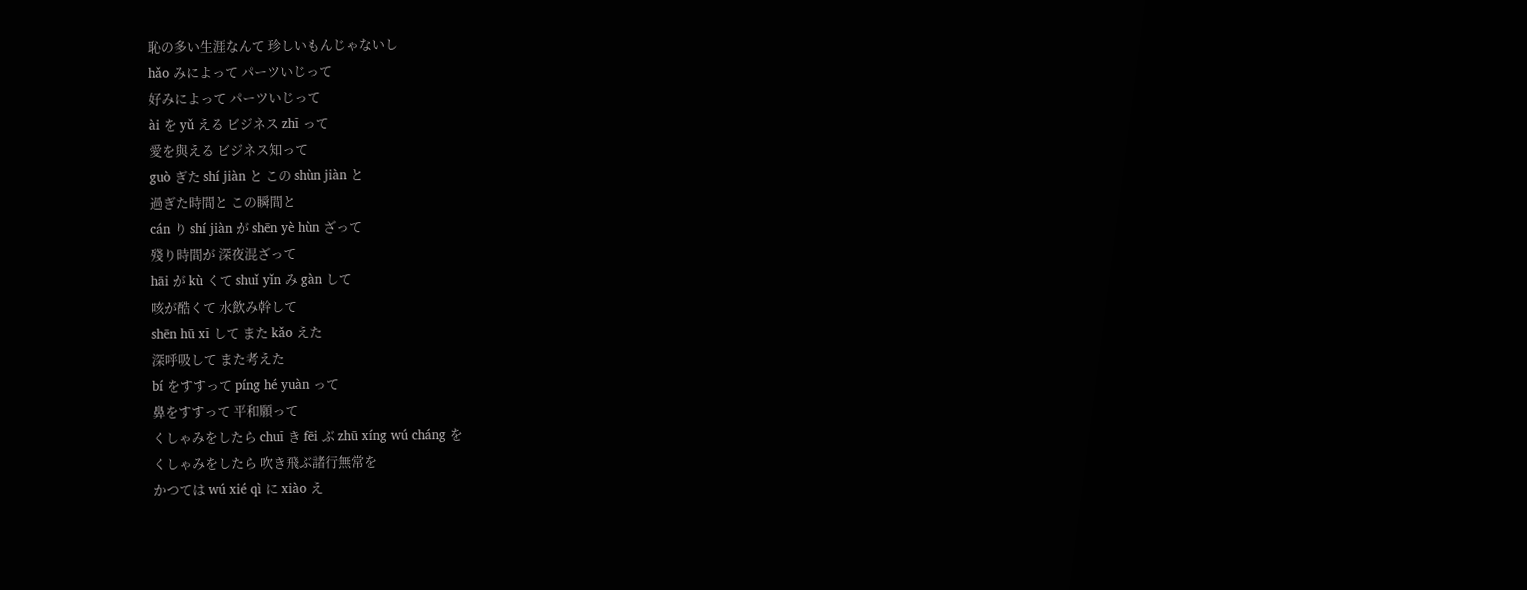恥の多い生涯なんて 珍しいもんじゃないし
hǎo みによって パーツいじって
好みによって パーツいじって
ài を yǔ える ビジネス zhī って
愛を與える ビジネス知って
guò ぎた shí jiàn と この shùn jiàn と
過ぎた時間と この瞬間と
cán り shí jiàn が shēn yè hùn ざって
殘り時間が 深夜混ざって
hāi が kù くて shuǐ yǐn み gàn して
咳が酷くて 水飲み幹して
shēn hū xī して また kǎo えた
深呼吸して また考えた
bí をすすって píng hé yuàn って
鼻をすすって 平和願って
くしゃみをしたら chuī き fēi ぶ zhū xíng wú cháng を
くしゃみをしたら 吹き飛ぶ諸行無常を
かつては wú xié qì に xiào え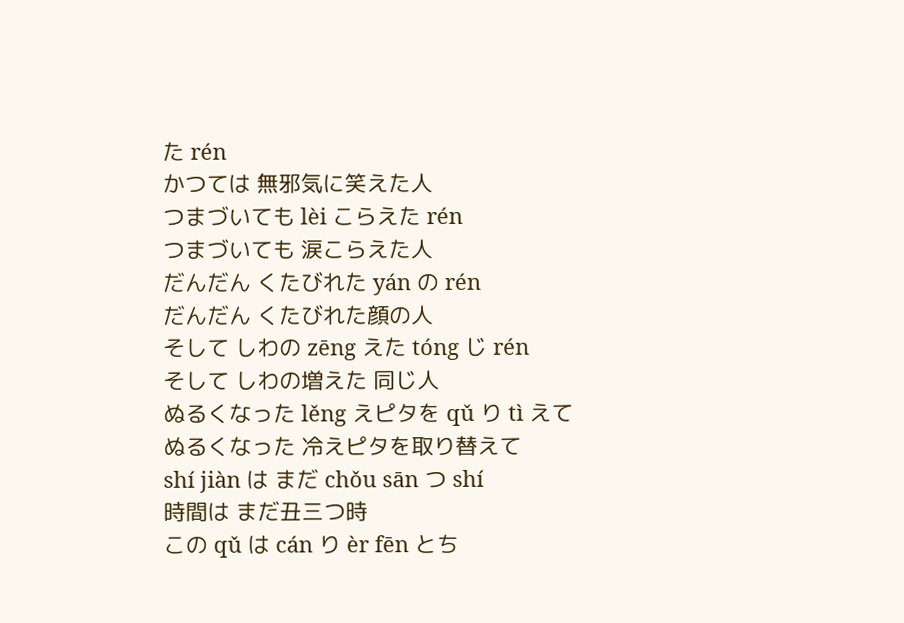た rén
かつては 無邪気に笑えた人
つまづいても lèi こらえた rén
つまづいても 涙こらえた人
だんだん くたびれた yán の rén
だんだん くたびれた顔の人
そして しわの zēng えた tóng じ rén
そして しわの増えた 同じ人
ぬるくなった lěng えピタを qǔ り tì えて
ぬるくなった 冷えピタを取り替えて
shí jiàn は まだ chǒu sān つ shí
時間は まだ丑三つ時
この qǔ は cán り èr fēn とち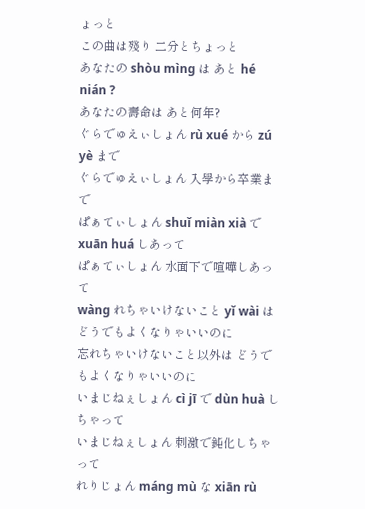ょっと
この曲は殘り 二分とちょっと
あなたの shòu mìng は あと hé nián ?
あなたの壽命は あと何年?
ぐらでゅえぃしょん rù xué から zú yè まで
ぐらでゅえぃしょん 入學から卒業まで
ぱぁてぃしょん shuǐ miàn xià で xuān huá しあって
ぱぁてぃしょん 水面下で喧嘩しあって
wàng れちゃいけないこと yǐ wài は どうでもよくなりゃいいのに
忘れちゃいけないこと以外は どうでもよくなりゃいいのに
いまじねぇしょん cì jī で dùn huà しちゃって
いまじねぇしょん 刺激で鈍化しちゃって
れりじょん máng mù な xiān rù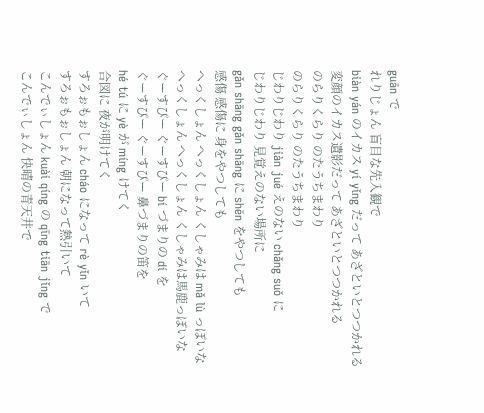guān で
れりじょん 盲目な先入観で
biàn yán のイカス yí yǐng だって あざといとつつかれる
変顔のイカス遺影だって あざといとつつかれる
のらりくらり のたうちまわり
のらりくらり のたうちまわり
じわりじわり jiàn jué えのない chǎng suǒ に
じわりじわり 見覚えのない場所に
gǎn shāng gǎn shāng に shēn をやつしても
感傷 感傷に 身をやつしても
へっくしょん へっくしょん くしゃみは mǎ lù っぽいな
へっくしょん へっくしょん くしゃみは馬鹿っぽいな
ぐーすぴー ぐーすぴー bí づまりの dí を
ぐーすぴー ぐーすぴー 鼻づまりの笛を
hé tú に yè が míng けてく
合図に 夜が明けてく
すろぉもぉしょん cháo になって rè yǐn いて
すろぉもぉしょん 朝になって熱引いて
こんでぃしょん kuài qíng の qīng tiān jǐng で
こんでぃしょん 快晴の青天井で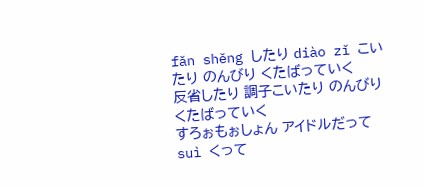fǎn shěng したり diào zǐ こいたり のんびり くたばっていく
反省したり 調子こいたり のんびり くたばっていく
すろぉもぉしょん アイドルだって suì くって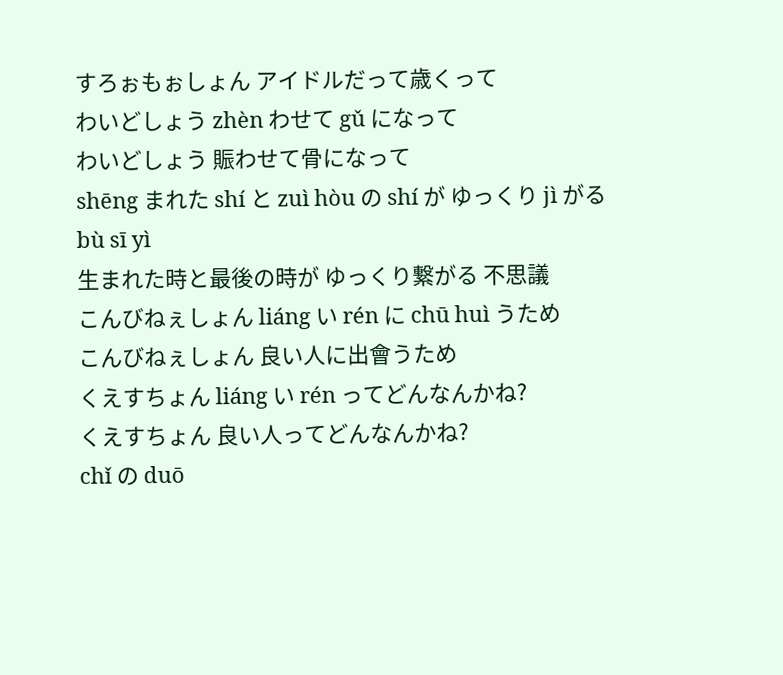すろぉもぉしょん アイドルだって歳くって
わいどしょう zhèn わせて gǔ になって
わいどしょう 賑わせて骨になって
shēng まれた shí と zuì hòu の shí が ゆっくり jì がる bù sī yì
生まれた時と最後の時が ゆっくり繋がる 不思議
こんびねぇしょん liáng い rén に chū huì うため
こんびねぇしょん 良い人に出會うため
くえすちょん liáng い rén ってどんなんかね?
くえすちょん 良い人ってどんなんかね?
chǐ の duō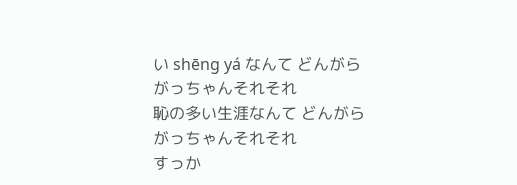い shēng yá なんて どんがらがっちゃんそれそれ
恥の多い生涯なんて どんがらがっちゃんそれそれ
すっか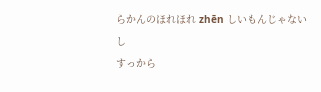らかんのほれほれ zhēn しいもんじゃないし
すっから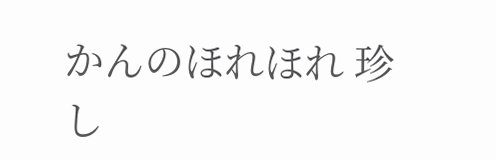かんのほれほれ 珍し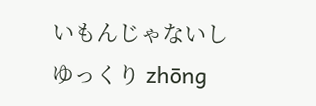いもんじゃないし
ゆっくり zhōng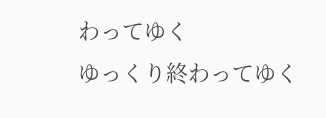わってゆく
ゆっくり終わってゆく